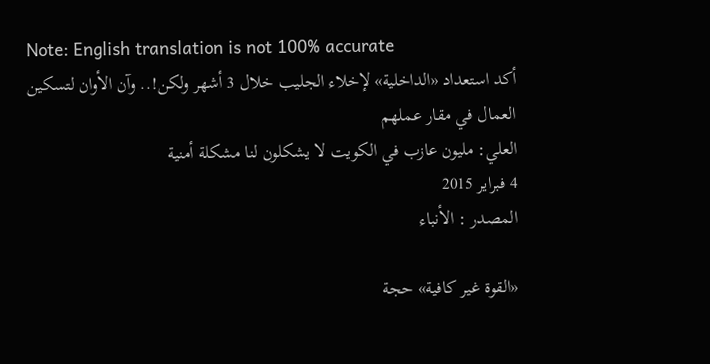Note: English translation is not 100% accurate
أكد استعداد «الداخلية» لإخلاء الجليب خلال 3 أشهر ولكن!.. وآن الأوان لتسكين العمال في مقار عملهم
العلي: مليون عازب في الكويت لا يشكلون لنا مشكلة أمنية
4 فبراير 2015
المصدر : الأنباء

«القوة غير كافية» حجة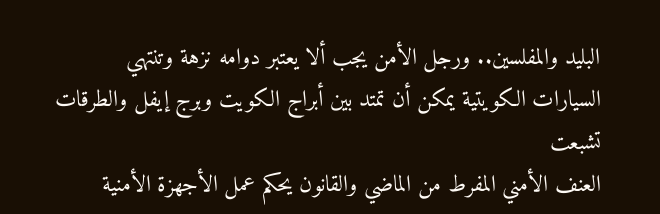البليد والمفلسين.. ورجل الأمن يجب ألا يعتبر دوامه نزهة وتنتهي
السيارات الكويتية يمكن أن تمتد بين أبراج الكويت وبرج إيفل والطرقات تشبعت
العنف الأمني المفرط من الماضي والقانون يحكم عمل الأجهزة الأمنية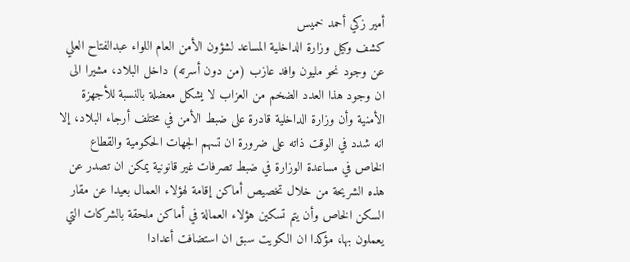أمير زكي أحمد خميس
كشف وكيل وزارة الداخلية المساعد لشؤون الأمن العام اللواء عبدالفتاح العلي عن وجود نحو مليون وافد عازب (من دون أسرته) داخل البلاد، مشيرا الى ان وجود هذا العدد الضخم من العزاب لا يشكل معضلة بالنسبة للأجهزة الأمنية وأن وزارة الداخلية قادرة على ضبط الأمن في مختلف أرجاء البلاد، إلا انه شدد في الوقت ذاته على ضرورة ان تسهم الجهات الحكومية والقطاع الخاص في مساعدة الوزارة في ضبط تصرفات غير قانونية يمكن ان تصدر عن هذه الشريحة من خلال تخصيص أماكن إقامة لهؤلاء العمال بعيدا عن مقار السكن الخاص وأن يتم تسكين هؤلاء العمالة في أماكن ملحقة بالشركات التي يعملون بها، مؤكدا ان الكويت سبق ان استضافت أعدادا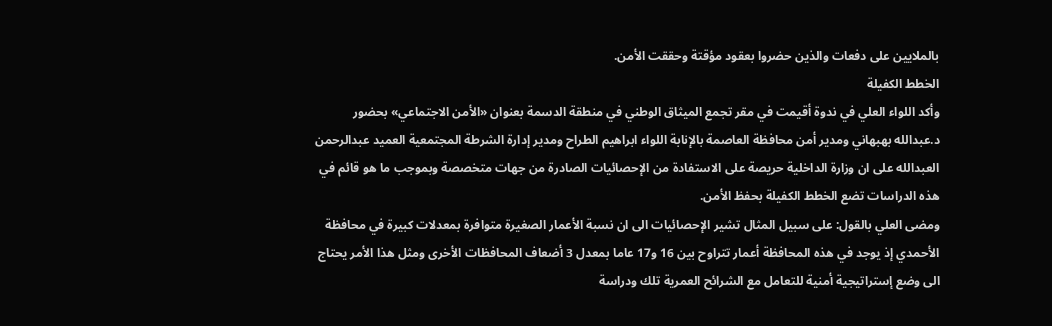بالملايين على دفعات والذين حضروا بعقود مؤقتة وحققت الأمن.
الخطط الكفيلة
وأكد اللواء العلي في ندوة أقيمت في مقر تجمع الميثاق الوطني في منطقة الدسمة بعنوان «الأمن الاجتماعي» بحضور د.عبدالله بهبهاني ومدير أمن محافظة العاصمة بالإنابة اللواء ابراهيم الطراح ومدير إدارة الشرطة المجتمعية العميد عبدالرحمن العبدالله على ان وزارة الداخلية حريصة على الاستفادة من الإحصائيات الصادرة من جهات متخصصة وبموجب ما هو قائم في هذه الدراسات تضع الخطط الكفيلة بحفظ الأمن.
ومضى العلي بالقول: على سبيل المثال تشير الإحصائيات الى ان نسبة الأعمار الصغيرة متوافرة بمعدلات كبيرة في محافظة الأحمدي إذ يوجد في هذه المحافظة أعمار تتراوح بين 16 و17 عاما بمعدل 3 أضعاف المحافظات الأخرى ومثل هذا الأمر يحتاج الى وضع إستراتيجية أمنية للتعامل مع الشرائح العمرية تلك ودراسة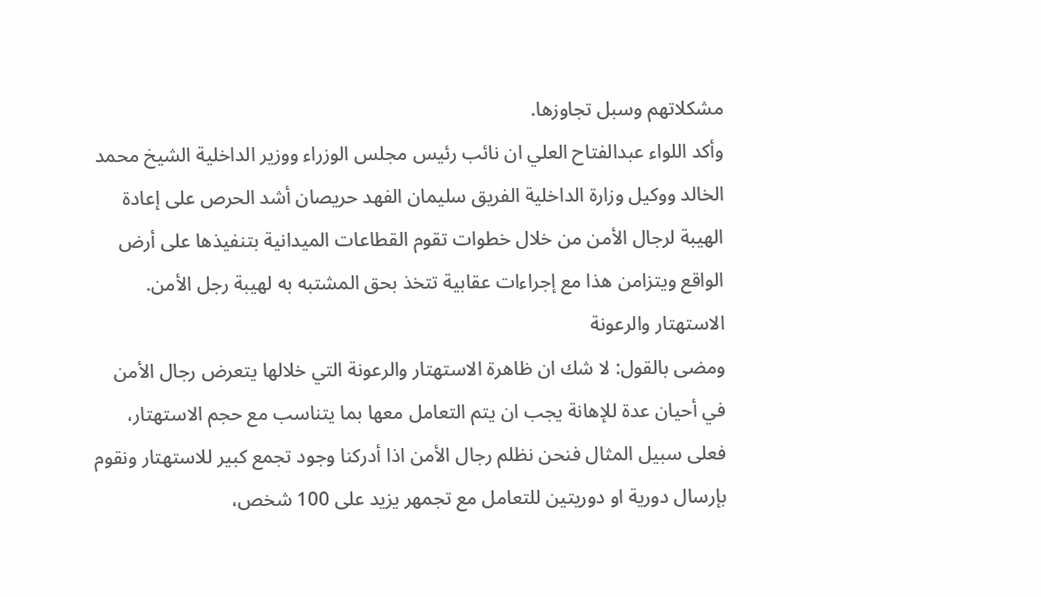مشكلاتهم وسبل تجاوزها.
وأكد اللواء عبدالفتاح العلي ان نائب رئيس مجلس الوزراء ووزير الداخلية الشيخ محمد الخالد ووكيل وزارة الداخلية الفريق سليمان الفهد حريصان أشد الحرص على إعادة الهيبة لرجال الأمن من خلال خطوات تقوم القطاعات الميدانية بتنفيذها على أرض الواقع ويتزامن هذا مع إجراءات عقابية تتخذ بحق المشتبه به لهيبة رجل الأمن.
الاستهتار والرعونة
ومضى بالقول: لا شك ان ظاهرة الاستهتار والرعونة التي خلالها يتعرض رجال الأمن في أحيان عدة للإهانة يجب ان يتم التعامل معها بما يتناسب مع حجم الاستهتار، فعلى سبيل المثال فنحن نظلم رجال الأمن اذا أدركنا وجود تجمع كبير للاستهتار ونقوم بإرسال دورية او دوريتين للتعامل مع تجمهر يزيد على 100 شخص،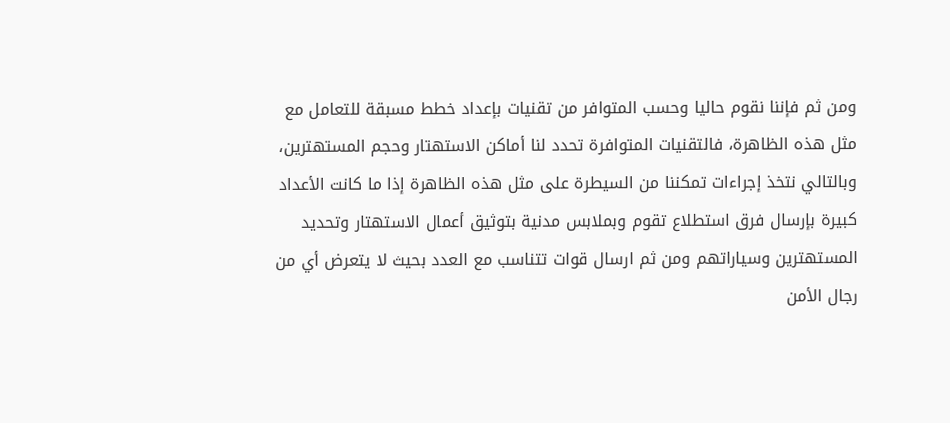ومن ثم فإننا نقوم حاليا وحسب المتوافر من تقنيات بإعداد خطط مسبقة للتعامل مع مثل هذه الظاهرة، فالتقنيات المتوافرة تحدد لنا أماكن الاستهتار وحجم المستهترين، وبالتالي نتخذ إجراءات تمكننا من السيطرة على مثل هذه الظاهرة إذا ما كانت الأعداد كبيرة بإرسال فرق استطلاع تقوم وبملابس مدنية بتوثيق أعمال الاستهتار وتحديد المستهترين وسياراتهم ومن ثم ارسال قوات تتناسب مع العدد بحيث لا يتعرض أي من رجال الأمن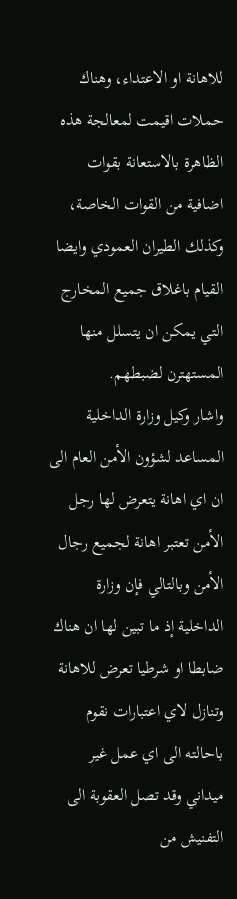للاهانة او الاعتداء، وهناك حملات اقيمت لمعالجة هذه الظاهرة بالاستعانة بقوات اضافية من القوات الخاصة، وكذلك الطيران العمودي وايضا القيام باغلاق جميع المخارج التي يمكن ان يتسلل منها المستهترن لضبطهم.
واشار وكيل وزارة الداخلية المساعد لشؤون الأمن العام الى ان اي اهانة يتعرض لها رجل الأمن تعتبر اهانة لجميع رجال الأمن وبالتالي فإن وزارة الداخلية إذ ما تبين لها ان هناك ضابطا او شرطيا تعرض للاهانة وتنازل لاي اعتبارات نقوم باحالته الى اي عمل غير ميداني وقد تصل العقوبة الى التفنيش من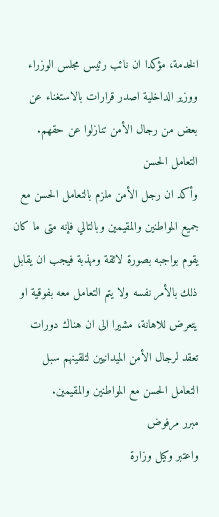الخدمة، مؤكدا ان نائب رئيس مجلس الوزراء ووزير الداخلية اصدر قرارات بالاستغناء عن بعض من رجال الأمن تنازلوا عن حقهم.
التعامل الحسن
وأكد ان رجل الأمن ملزم بالتعامل الحسن مع جميع المواطنين والمقيمين وبالتالي فإنه متى ما كان يقوم بواجبه بصورة لائقة ومهذبة فيجب ان يقابل ذلك بالأمر نفسه ولا يتم التعامل معه بفوقية او يتعرض للاهانة، مشيرا الى ان هناك دورات تعقد لرجال الأمن الميدانيين لتلقينهم سبل التعامل الحسن مع المواطنين والمقيمين.
مبرر مرفوض
واعتبر وكيل وزارة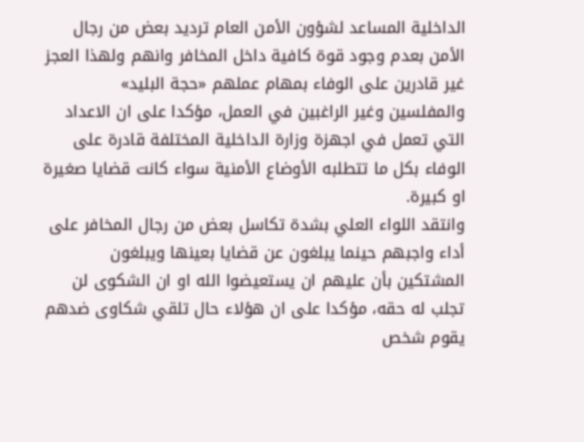الداخلية المساعد لشؤون الأمن العام ترديد بعض من رجال الأمن بعدم وجود قوة كافية داخل المخافر وانهم ولهذا العجز غير قادرين على الوفاء بمهام عملهم «حجة البليد» والمفلسين وغير الراغبين في العمل، مؤكدا على ان الاعداد التي تعمل في اجهزة وزارة الداخلية المختلفة قادرة على الوفاء بكل ما تتطلبه الأوضاع الأمنية سواء كانت قضايا صغيرة او كبيرة.
وانتقد اللواء العلي بشدة تكاسل بعض من رجال المخافر على أداء واجبهم حينما يبلغون عن قضايا بعينها ويبلغون المشتكين بأن عليهم ان يستعيضوا الله او ان الشكوى لن تجلب له حقه، مؤكدا على ان هؤلاء حال تلقي شكاوى ضدهم يقوم شخص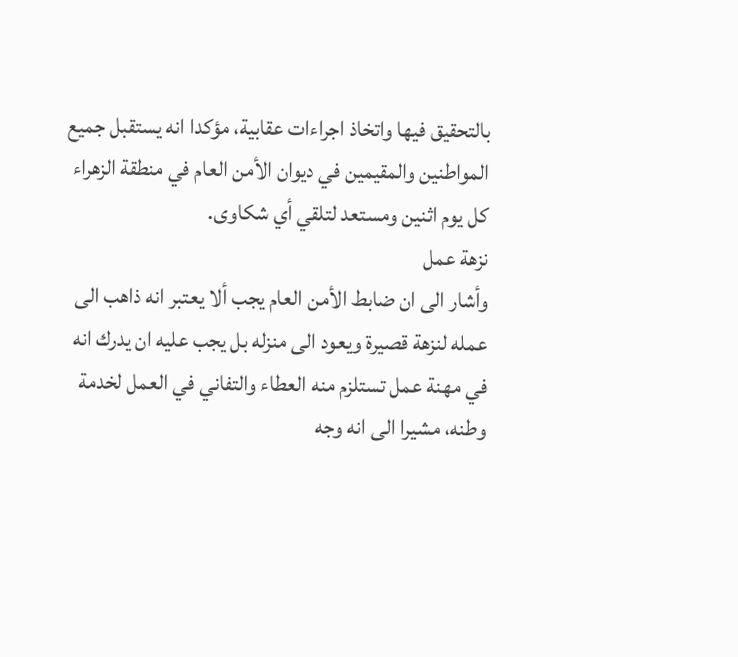بالتحقيق فيها واتخاذ اجراءات عقابية، مؤكدا انه يستقبل جميع المواطنين والمقيمين في ديوان الأمن العام في منطقة الزهراء كل يوم اثنين ومستعد لتلقي أي شكاوى.
نزهة عمل
وأشار الى ان ضابط الأمن العام يجب ألا يعتبر انه ذاهب الى عمله لنزهة قصيرة ويعود الى منزله بل يجب عليه ان يدرك انه في مهنة عمل تستلزم منه العطاء والتفاني في العمل لخدمة وطنه، مشيرا الى انه وجه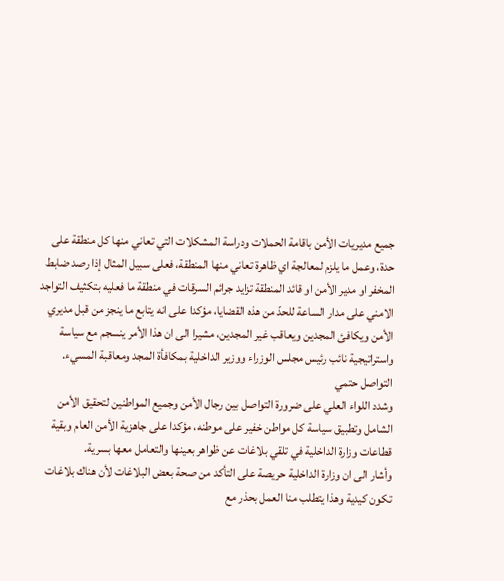جميع مديريات الأمن باقامة الحملات ودراسة المشكلات التي تعاني منها كل منطقة على حدة، وعمل ما يلزم لمعالجة اي ظاهرة تعاني منها المنطقة، فعلى سبيل المثال إذا رصد ضابط المخفر او مدير الأمن او قائد المنطقة تزايد جرائم السرقات في منطقة ما فعليه بتكثيف التواجد الامني على مدار الساعة للحدّ من هذه القضايا، مؤكدا على انه يتابع ما ينجز من قبل مديري الأمن ويكافئ المجدين ويعاقب غير المجدين، مشيرا الى ان هذا الأمر ينسجم مع سياسة واستراتيجية نائب رئيس مجلس الوزراء ووزير الداخلية بمكافأة المجد ومعاقبة المسيء.
التواصل حتمي
وشدد اللواء العلي على ضرورة التواصل بين رجال الأمن وجميع المواطنين لتحقيق الأمن الشامل وتطبيق سياسة كل مواطن خفير على موطنه، مؤكدا على جاهزية الأمن العام وبقية قطاعات وزارة الداخلية في تلقي بلاغات عن ظواهر بعينها والتعامل معها بسرية.
وأشار الى ان وزارة الداخلية حريصة على التأكد من صحة بعض البلاغات لأن هناك بلاغات تكون كيدية وهذا يتطلب منا العمل بحذر مع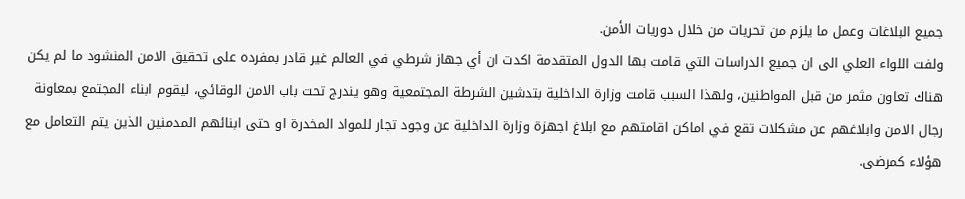جميع البلاغات وعمل ما يلزم من تحريات من خلال دوريات الأمن.
ولفت اللواء العلي الى ان جميع الدراسات التي قامت بها الدول المتقدمة اكدت ان أي جهاز شرطي في العالم غير قادر بمفرده على تحقيق الامن المنشود ما لم يكن هناك تعاون مثمر من قبل المواطنين، ولهذا السبب قامت وزارة الداخلية بتدشين الشرطة المجتمعية وهو يندرج تحت باب الامن الوقائي، ليقوم ابناء المجتمع بمعاونة رجال الامن وابلاغهم عن مشكلات تقع في اماكن اقامتهم مع ابلاغ اجهزة وزارة الداخلية عن وجود تجار للمواد المخدرة او حتى ابنائهم المدمنين الذين يتم التعامل مع هؤلاء كمرضى.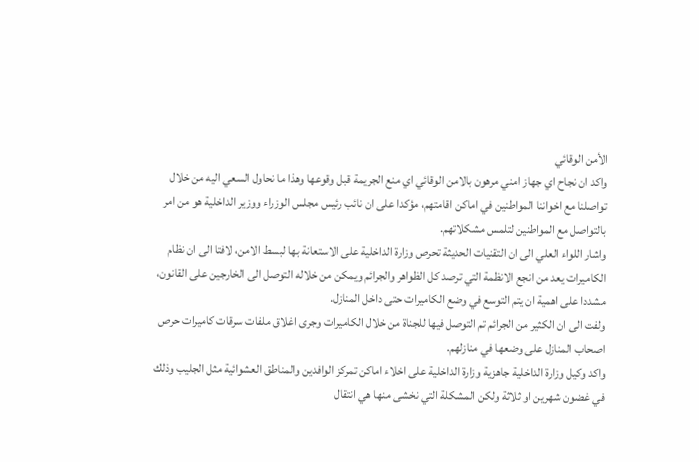الأمن الوقائي
واكد ان نجاح اي جهاز امني مرهون بالامن الوقائي اي منع الجريمة قبل وقوعها وهذا ما نحاول السعي اليه من خلال تواصلنا مع اخواننا المواطنين في اماكن اقامتهم، مؤكدا على ان نائب رئيس مجلس الوزراء ووزير الداخلية هو من امر بالتواصل مع المواطنين لتلمس مشكلاتهم.
واشار اللواء العلي الى ان التقنيات الحديثة تحرص وزارة الداخلية على الاستعانة بها لبسط الامن، لافتا الى ان نظام الكاميرات يعد من انجع الانظمة التي ترصد كل الظواهر والجرائم ويمكن من خلاله التوصل الى الخارجين على القانون، مشددا على اهمية ان يتم التوسع في وضع الكاميرات حتى داخل المنازل.
ولفت الى ان الكثير من الجرائم تم التوصل فيها للجناة من خلال الكاميرات وجرى اغلاق ملفات سرقات كاميرات حرص اصحاب المنازل على وضعها في منازلهم.
واكد وكيل وزارة الداخلية جاهزية وزارة الداخلية على اخلاء اماكن تمركز الوافدين والمناطق العشوائية مثل الجليب وذلك في غضون شهرين او ثلاثة ولكن المشكلة التي نخشى منها هي انتقال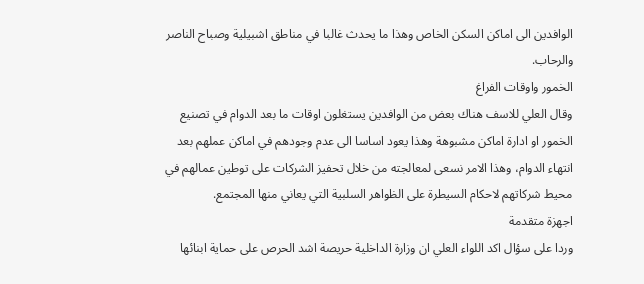الوافدين الى اماكن السكن الخاص وهذا ما يحدث غالبا في مناطق اشبيلية وصباح الناصر والرحاب.
الخمور واوقات الفراغ
وقال العلي للاسف هناك بعض من الوافدين يستغلون اوقات ما بعد الدوام في تصنيع الخمور او ادارة اماكن مشبوهة وهذا يعود اساسا الى عدم وجودهم في اماكن عملهم بعد انتهاء الدوام، وهذا الامر نسعى لمعالجته من خلال تحفيز الشركات على توطين عمالهم في محيط شركاتهم لاحكام السيطرة على الظواهر السلبية التي يعاني منها المجتمع.
اجهزة متقدمة
وردا على سؤال اكد اللواء العلي ان وزارة الداخلية حريصة اشد الحرص على حماية ابنائها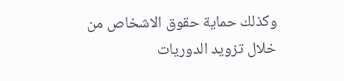وكذلك حماية حقوق الاشخاص من خلال تزويد الدوريات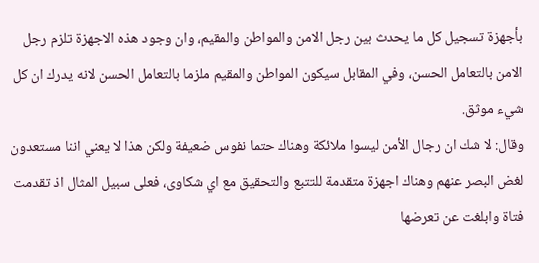بأجهزة تسجيل كل ما يحدث بين رجل الامن والمواطن والمقيم، وان وجود هذه الاجهزة تلزم رجل الامن بالتعامل الحسن، وفي المقابل سيكون المواطن والمقيم ملزما بالتعامل الحسن لانه يدرك ان كل شيء موثق.
وقال: لا شك ان رجال الأمن ليسوا ملائكة وهناك حتما نفوس ضعيفة ولكن هذا لا يعني اننا مستعدون لغض البصر عنهم وهناك اجهزة متقدمة للتتبع والتحقيق مع اي شكاوى، فعلى سبيل المثال اذ تقدمت فتاة وابلغت عن تعرضها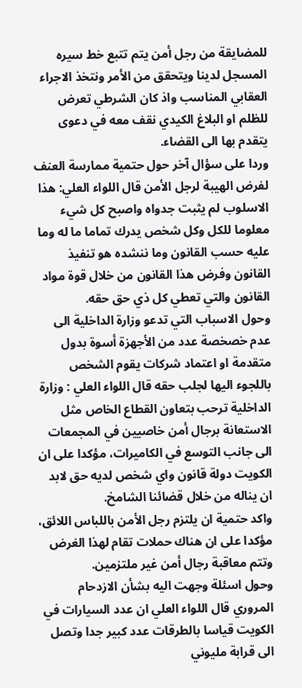للمضايقة من رجل أمن يتم تتبع خط سيره المسجل لدينا ويتحقق من الأمر ونتخذ الاجراء العقابي المناسب واذ كان الشرطي تعرض للظلم او البلاغ الكيدي نقف معه في دعوى يتقدم بها الى القضاء.
وردا على سؤال آخر حول حتمية ممارسة العنف لفرض الهيبة لرجل الأمن قال اللواء العلي: هذا الاسلوب لم يثبت جدواه واصبح كل شيء معلوما للكل وكل شخص يدرك تماما ما له وما عليه حسب القانون وما ننشده هو تنفيذ القانون وفرض هذا القانون من خلال قوة مواد القانون والتي تعطي كل ذي حق حقه.
وحول الاسباب التي تدعو وزارة الداخلية الى عدم خصخصة عدد من الأجهزة أسوة بدول متقدمة او اعتماد شركات يقوم الشخص باللجوء اليها لجلب حقه قال اللواء العلي : وزارة الداخلية ترحب بتعاون القطاع الخاص مثل الاستعانة برجال أمن خاصيين في المجمعات الى جانب التوسع في الكاميرات، مؤكدا على ان الكويت دولة قانون واي شخص لديه حق لابد ان يناله من خلال قضائنا الشامخ.
واكد حتمية ان يلتزم رجل الأمن باللباس اللائق، مؤكدا على ان هناك حملات تقام لهذا الغرض وتتم معاقبة رجال أمن غير ملتزمين.
وحول اسئلة وجهت اليه بشأن الازدحام المروري قال اللواء العلي ان عدد السيارات في الكويت قياسا بالطرقات عدد كبير جدا وتصل الى قرابة مليوني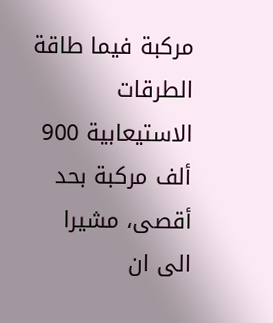مركبة فيما طاقة الطرقات الاستيعابية 900 ألف مركبة بحد أقصى، مشيرا الى ان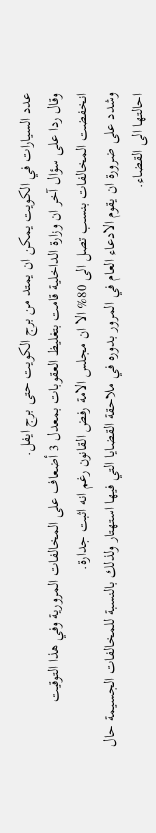عدد السيارات في الكويت يمكن ان يمتد من برج الكويت حتى برج ايفل.
وقال ردا على سؤال آخر ان وزارة الداخلية قامت بتغليظ العقوبات بمعدل 3 أضعاف على المخالفات المرورية وفي هذا التوقيت انخفضت المخالفات بنسب تصل الى 80% الا ان مجلس الامة رفض القانون رغم انه اثبت جدارة.
وشدد على ضرورة ان يقوم الادعاء العام في المرور بدوره في ملاحقة القضايا التي فيها استهتار ولذلك بالنسبة للمخالفات الجسيمة حال احالتها الى القضاء.